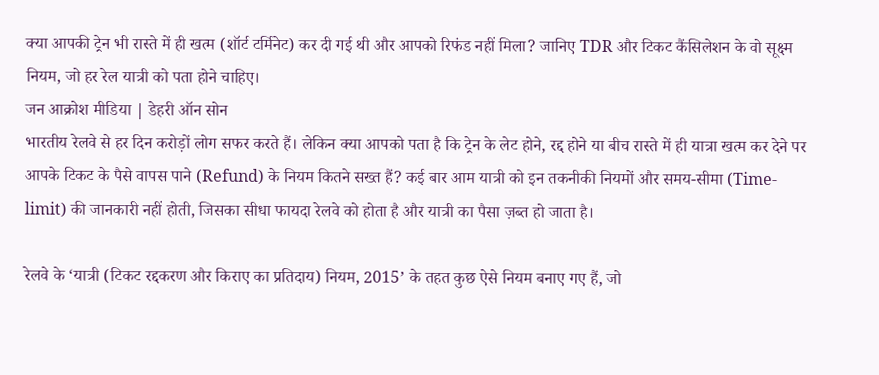क्या आपकी ट्रेन भी रास्ते में ही खत्म (शॉर्ट टर्मिनेट) कर दी गई थी और आपको रिफंड नहीं मिला? जानिए TDR और टिकट कैंसिलेशन के वो सूक्ष्म नियम, जो हर रेल यात्री को पता होने चाहिए।
जन आक्रोश मीडिया | डेहरी ऑन सोन
भारतीय रेलवे से हर दिन करोड़ों लोग सफर करते हैं। लेकिन क्या आपको पता है कि ट्रेन के लेट होने, रद्द होने या बीच रास्ते में ही यात्रा खत्म कर देने पर आपके टिकट के पैसे वापस पाने (Refund) के नियम कितने सख्त हैं? कई बार आम यात्री को इन तकनीकी नियमों और समय-सीमा (Time-limit) की जानकारी नहीं होती, जिसका सीधा फायदा रेलवे को होता है और यात्री का पैसा ज़ब्त हो जाता है।

रेलवे के ‘यात्री (टिकट रद्दकरण और किराए का प्रतिदाय) नियम, 2015’ के तहत कुछ ऐसे नियम बनाए गए हैं, जो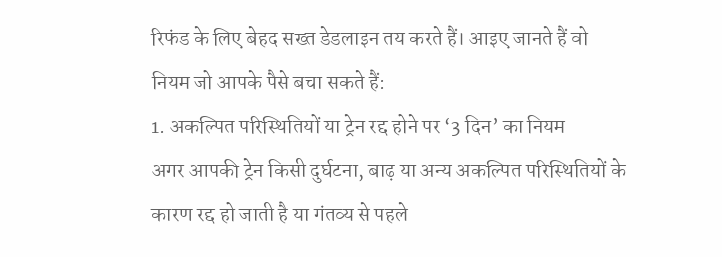रिफंड के लिए बेहद सख्त डेडलाइन तय करते हैं। आइए जानते हैं वो नियम जो आपके पैसे बचा सकते हैं:
1. अकल्पित परिस्थितियों या ट्रेन रद्द होने पर ‘3 दिन’ का नियम
अगर आपकी ट्रेन किसी दुर्घटना, बाढ़ या अन्य अकल्पित परिस्थितियों के कारण रद्द हो जाती है या गंतव्य से पहले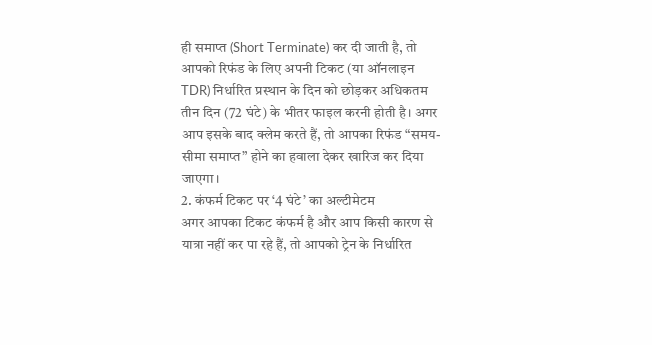ही समाप्त (Short Terminate) कर दी जाती है, तो आपको रिफंड के लिए अपनी टिकट (या ऑनलाइन TDR) निर्धारित प्रस्थान के दिन को छोड़कर अधिकतम तीन दिन (72 घंटे) के भीतर फाइल करनी होती है। अगर आप इसके बाद क्लेम करते हैं, तो आपका रिफंड “समय-सीमा समाप्त” होने का हवाला देकर खारिज कर दिया जाएगा।
2. कंफर्म टिकट पर ‘4 घंटे’ का अल्टीमेटम
अगर आपका टिकट कंफर्म है और आप किसी कारण से यात्रा नहीं कर पा रहे हैं, तो आपको ट्रेन के निर्धारित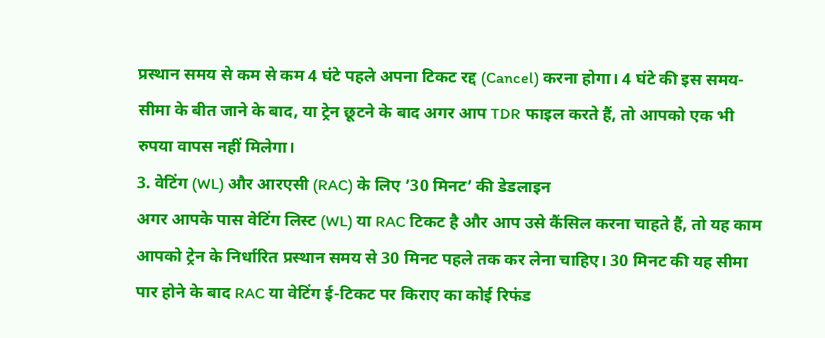प्रस्थान समय से कम से कम 4 घंटे पहले अपना टिकट रद्द (Cancel) करना होगा। 4 घंटे की इस समय-सीमा के बीत जाने के बाद, या ट्रेन छूटने के बाद अगर आप TDR फाइल करते हैं, तो आपको एक भी रुपया वापस नहीं मिलेगा।
3. वेटिंग (WL) और आरएसी (RAC) के लिए ’30 मिनट’ की डेडलाइन
अगर आपके पास वेटिंग लिस्ट (WL) या RAC टिकट है और आप उसे कैंसिल करना चाहते हैं, तो यह काम आपको ट्रेन के निर्धारित प्रस्थान समय से 30 मिनट पहले तक कर लेना चाहिए। 30 मिनट की यह सीमा पार होने के बाद RAC या वेटिंग ई-टिकट पर किराए का कोई रिफंड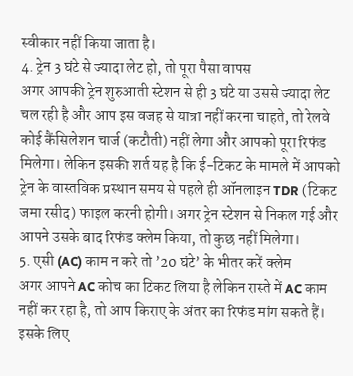स्वीकार नहीं किया जाता है।
4. ट्रेन 3 घंटे से ज्यादा लेट हो, तो पूरा पैसा वापस
अगर आपकी ट्रेन शुरुआती स्टेशन से ही 3 घंटे या उससे ज्यादा लेट चल रही है और आप इस वजह से यात्रा नहीं करना चाहते, तो रेलवे कोई कैंसिलेशन चार्ज (कटौती) नहीं लेगा और आपको पूरा रिफंड मिलेगा। लेकिन इसकी शर्त यह है कि ई-टिकट के मामले में आपको ट्रेन के वास्तविक प्रस्थान समय से पहले ही ऑनलाइन TDR (टिकट जमा रसीद) फाइल करनी होगी। अगर ट्रेन स्टेशन से निकल गई और आपने उसके बाद रिफंड क्लेम किया, तो कुछ नहीं मिलेगा।
5. एसी (AC) काम न करे तो ’20 घंटे’ के भीतर करें क्लेम
अगर आपने AC कोच का टिकट लिया है लेकिन रास्ते में AC काम नहीं कर रहा है, तो आप किराए के अंतर का रिफंड मांग सकते हैं। इसके लिए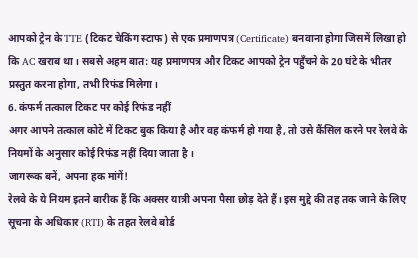आपको ट्रेन के TTE (टिकट चेकिंग स्टाफ) से एक प्रमाणपत्र (Certificate) बनवाना होगा जिसमें लिखा हो कि AC खराब था। सबसे अहम बात: यह प्रमाणपत्र और टिकट आपको ट्रेन पहुँचने के 20 घंटे के भीतर प्रस्तुत करना होगा, तभी रिफंड मिलेगा।
6. कंफर्म तत्काल टिकट पर कोई रिफंड नहीं
अगर आपने तत्काल कोटे में टिकट बुक किया है और वह कंफर्म हो गया है, तो उसे कैंसिल करने पर रेलवे के नियमों के अनुसार कोई रिफंड नहीं दिया जाता है ।
जागरूक बनें, अपना हक मांगें!
रेलवे के ये नियम इतने बारीक हैं कि अक्सर यात्री अपना पैसा छोड़ देते हैं। इस मुद्दे की तह तक जाने के लिए सूचना के अधिकार (RTI) के तहत रेलवे बोर्ड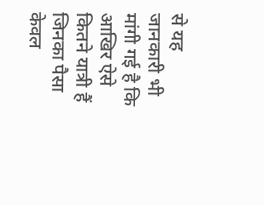से यह जानकारी भी मांगी गई है कि आखिर ऐसे कितने यात्री हैं जिनका पैसा केवल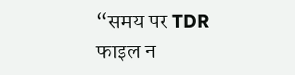“समय पर TDR फाइल न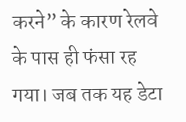करने” के कारण रेलवे के पास ही फंसा रह गया। जब तक यह डेटा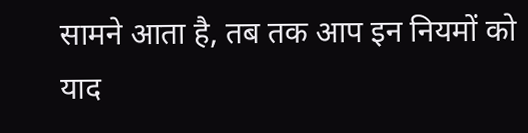सामने आता है, तब तक आप इन नियमों को याद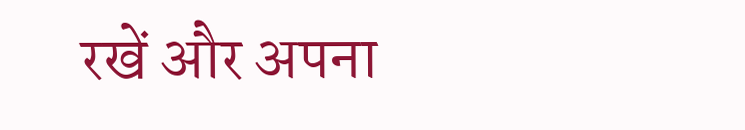रखें और अपना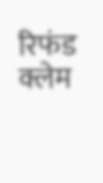रिफंड क्लेम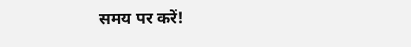समय पर करें!